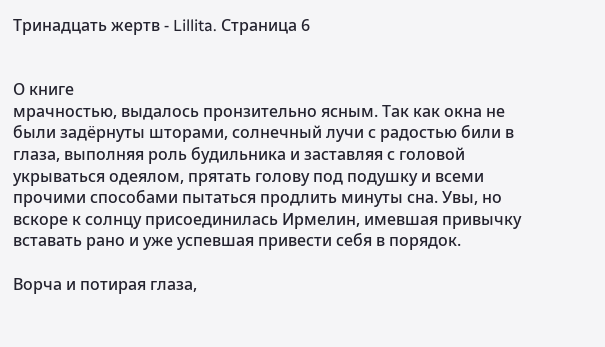Тринадцать жертв - Lillita. Страница 6


О книге
мрачностью, выдалось пронзительно ясным. Так как окна не были задёрнуты шторами, солнечный лучи с радостью били в глаза, выполняя роль будильника и заставляя с головой укрываться одеялом, прятать голову под подушку и всеми прочими способами пытаться продлить минуты сна. Увы, но вскоре к солнцу присоединилась Ирмелин, имевшая привычку вставать рано и уже успевшая привести себя в порядок.

Ворча и потирая глаза,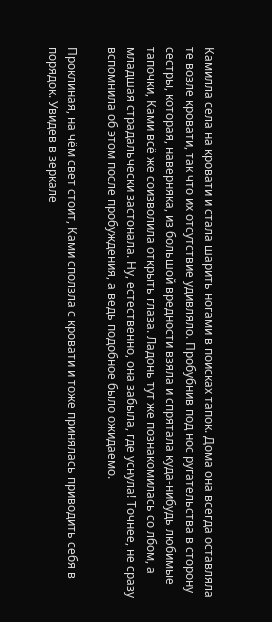Камилла села на кровати и стала шарить ногами в поисках тапок. Дома она всегда оставляла те возле кровати, так что их отсутствие удивляло. Пробубнив под нос ругательства в сторону сестры, которая, наверняка, из большой вредности взяла и спрятала куда-нибудь любимые тапочки, Ками всё же соизволила открыть глаза. Ладонь тут же познакомилась со лбом, а младшая страдальчески застонала. Ну, естественно, она забыла, где уснула! Точнее, не сразу вспомнила об этом после пробуждения, а ведь подобное было ожидаемо.

Проклиная, на чём свет стоит, Ками сползла с кровати и тоже принялась приводить себя в порядок. Увидев в зеркале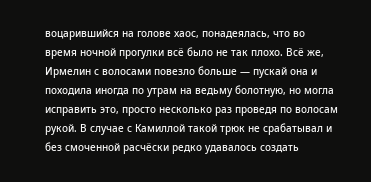воцарившийся на голове хаос, понадеялась, что во время ночной прогулки всё было не так плохо. Всё же, Ирмелин с волосами повезло больше — пускай она и походила иногда по утрам на ведьму болотную, но могла исправить это, просто несколько раз проведя по волосам рукой. В случае с Камиллой такой трюк не срабатывал и без смоченной расчёски редко удавалось создать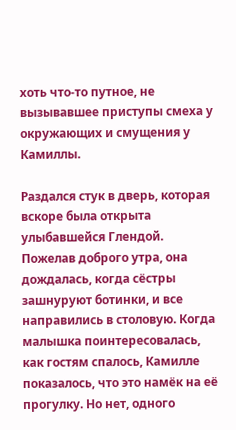хоть что-то путное, не вызывавшее приступы смеха у окружающих и смущения у Камиллы.

Раздался стук в дверь, которая вскоре была открыта улыбавшейся Глендой. Пожелав доброго утра, она дождалась, когда сёстры зашнуруют ботинки, и все направились в столовую. Когда малышка поинтересовалась, как гостям спалось, Камилле показалось, что это намёк на её прогулку. Но нет, одного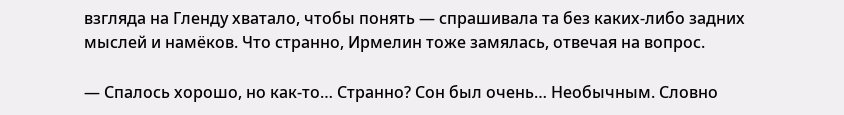взгляда на Гленду хватало, чтобы понять — спрашивала та без каких-либо задних мыслей и намёков. Что странно, Ирмелин тоже замялась, отвечая на вопрос.

— Спалось хорошо, но как-то… Странно? Сон был очень… Необычным. Словно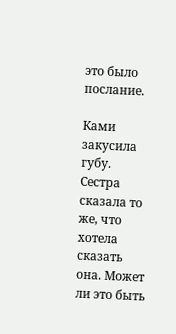это было послание.

Ками закусила губу. Сестра сказала то же, что хотела сказать она. Может ли это быть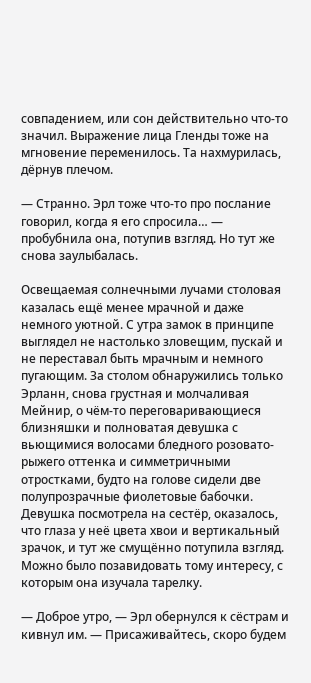совпадением, или сон действительно что-то значил. Выражение лица Гленды тоже на мгновение переменилось. Та нахмурилась, дёрнув плечом.

— Странно. Эрл тоже что-то про послание говорил, когда я его спросила… — пробубнила она, потупив взгляд. Но тут же снова заулыбалась.

Освещаемая солнечными лучами столовая казалась ещё менее мрачной и даже немного уютной. С утра замок в принципе выглядел не настолько зловещим, пускай и не переставал быть мрачным и немного пугающим. За столом обнаружились только Эрланн, снова грустная и молчаливая Мейнир, о чём-то переговаривающиеся близняшки и полноватая девушка с вьющимися волосами бледного розовато-рыжего оттенка и симметричными отростками, будто на голове сидели две полупрозрачные фиолетовые бабочки. Девушка посмотрела на сестёр, оказалось, что глаза у неё цвета хвои и вертикальный зрачок, и тут же смущённо потупила взгляд. Можно было позавидовать тому интересу, с которым она изучала тарелку.

— Доброе утро, — Эрл обернулся к сёстрам и кивнул им. — Присаживайтесь, скоро будем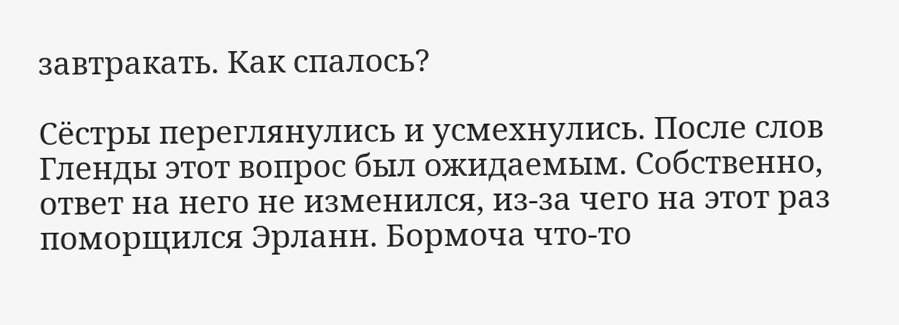завтракать. Как спалось?

Сёстры переглянулись и усмехнулись. После слов Гленды этот вопрос был ожидаемым. Собственно, ответ на него не изменился, из-за чего на этот раз поморщился Эрланн. Бормоча что-то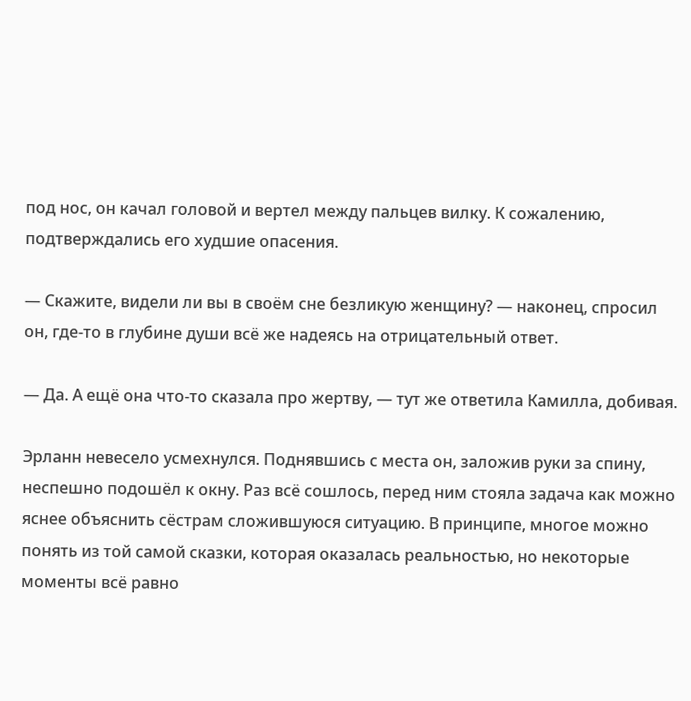под нос, он качал головой и вертел между пальцев вилку. К сожалению, подтверждались его худшие опасения.

— Скажите, видели ли вы в своём сне безликую женщину? — наконец, спросил он, где-то в глубине души всё же надеясь на отрицательный ответ.

— Да. А ещё она что-то сказала про жертву, — тут же ответила Камилла, добивая.

Эрланн невесело усмехнулся. Поднявшись с места он, заложив руки за спину, неспешно подошёл к окну. Раз всё сошлось, перед ним стояла задача как можно яснее объяснить сёстрам сложившуюся ситуацию. В принципе, многое можно понять из той самой сказки, которая оказалась реальностью, но некоторые моменты всё равно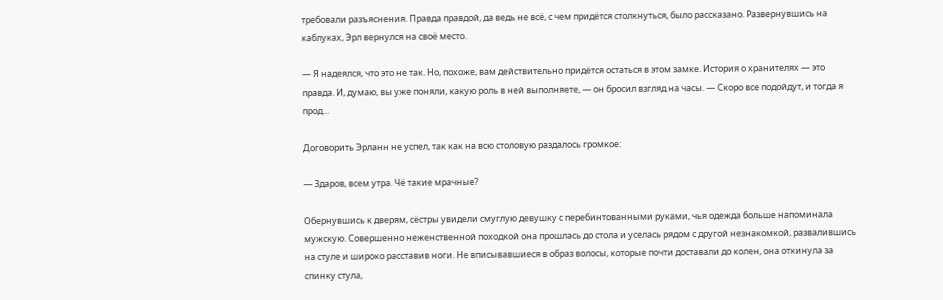требовали разъяснения. Правда правдой, да ведь не всё, с чем придётся столкнуться, было рассказано. Развернувшись на каблуках, Эрл вернулся на своё место.

— Я надеялся, что это не так. Но, похоже, вам действительно придётся остаться в этом замке. История о хранителях — это правда. И, думаю, вы уже поняли, какую роль в ней выполняете, — он бросил взгляд на часы. — Скоро все подойдут, и тогда я прод…

Договорить Эрланн не успел, так как на всю столовую раздалось громкое:

— Здаров, всем утра. Чё такие мрачные?

Обернувшись к дверям, сёстры увидели смуглую девушку с перебинтованными руками, чья одежда больше напоминала мужскую. Совершенно неженственной походкой она прошлась до стола и уселась рядом с другой незнакомкой, развалившись на стуле и широко расставив ноги. Не вписывавшиеся в образ волосы, которые почти доставали до колен, она откинула за спинку стула,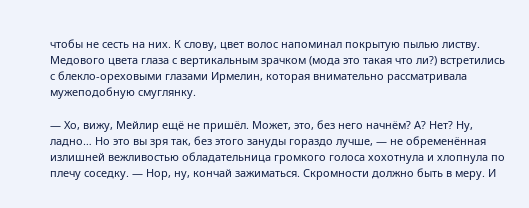чтобы не сесть на них. К слову, цвет волос напоминал покрытую пылью листву. Медового цвета глаза с вертикальным зрачком (мода это такая что ли?) встретились с блекло-ореховыми глазами Ирмелин, которая внимательно рассматривала мужеподобную смуглянку.

— Хо, вижу, Мейлир ещё не пришёл. Может, это, без него начнём? А? Нет? Ну, ладно… Но это вы зря так, без этого зануды гораздо лучше, — не обременённая излишней вежливостью обладательница громкого голоса хохотнула и хлопнула по плечу соседку. — Нор, ну, кончай зажиматься. Скромности должно быть в меру. И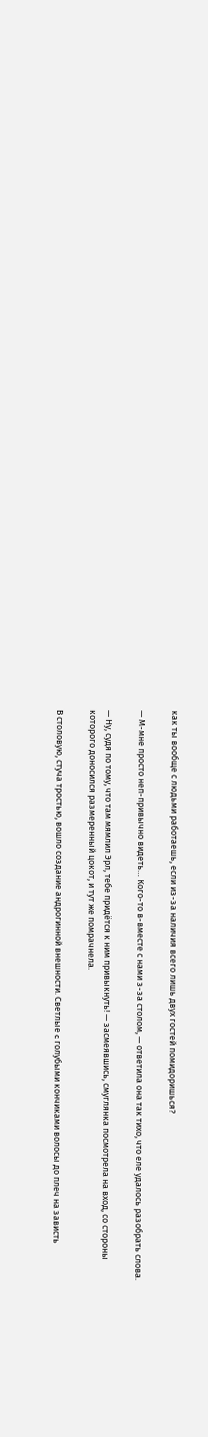как ты вообще с людьми работаешь, если из-за наличия всего лишь двух гостей помидоришься?

— М-мне просто неп-привычно видеть… Кого-то в-вместе с нами з-за столом, — ответила она так тихо, что еле удалось разобрать слова.

— Ну, судя по тому, что там мямлил Эрл, тебе придётся к ним привыкнуть! — засмеявшись, смуглянка посмотрела на вход, со стороны которого доносился размеренный цокот, и тут же помрачнела.

В столовую, стуча тростью, вошло создание андрогинной внешности. Светлые c голубыми кончиками волосы до плеч на зависть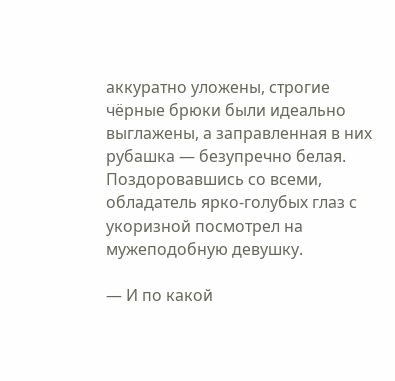аккуратно уложены, строгие чёрные брюки были идеально выглажены, а заправленная в них рубашка — безупречно белая. Поздоровавшись со всеми, обладатель ярко-голубых глаз с укоризной посмотрел на мужеподобную девушку.

— И по какой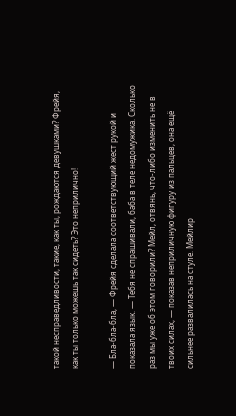такой несправедливости, такие, как ты, рождаются девушками? Фрейя, как ты только можешь так сидеть? Это неприлично!

— Бла-бла-бла, — Фрейя сделала соответствующий жест рукой и показала язык. — Тебя не спрашивали, баба в теле недомужика. Сколько раз мы уже об этом говорили? Мейл, отвянь, что-либо изменить не в твоих силах, — показав неприличную фигуру из пальцев, она ещё сильнее развалилась на стуле. Мейлир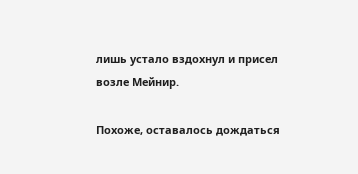лишь устало вздохнул и присел возле Мейнир.

Похоже, оставалось дождаться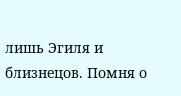лишь Эгиля и близнецов. Помня о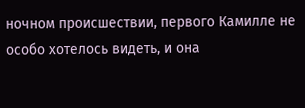ночном происшествии, первого Камилле не особо хотелось видеть, и она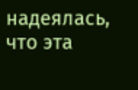надеялась, что эта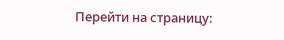Перейти на страницу: